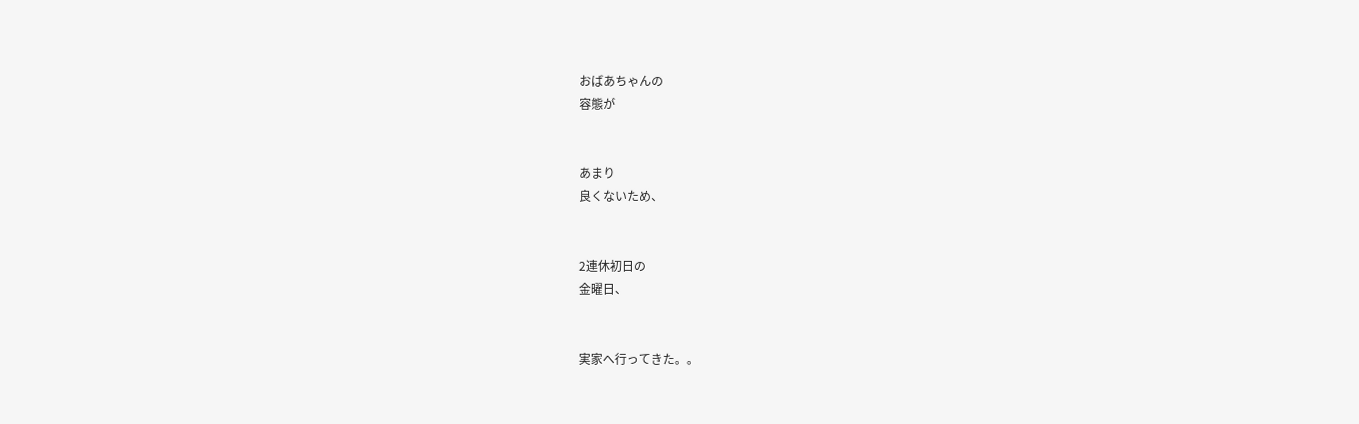おばあちゃんの
容態が


あまり
良くないため、


2連休初日の
金曜日、


実家へ行ってきた。。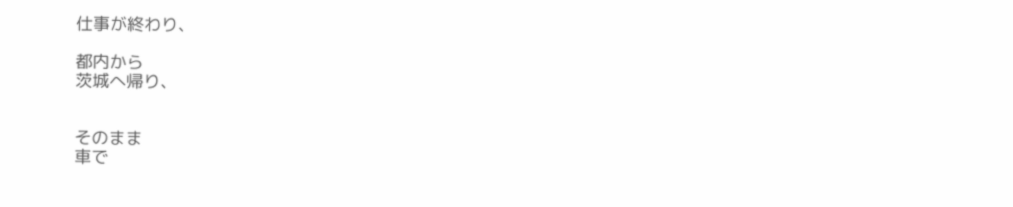仕事が終わり、

都内から
茨城へ帰り、


そのまま
車で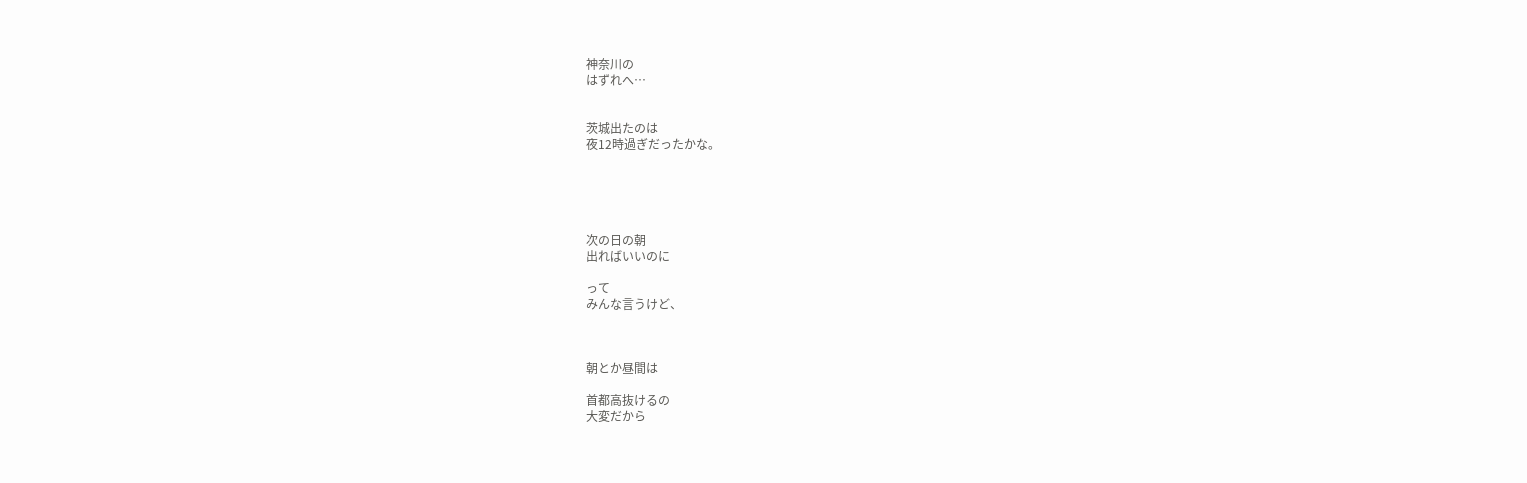神奈川の
はずれへ…


茨城出たのは
夜12時過ぎだったかな。





次の日の朝
出ればいいのに

って
みんな言うけど、



朝とか昼間は

首都高抜けるの
大変だから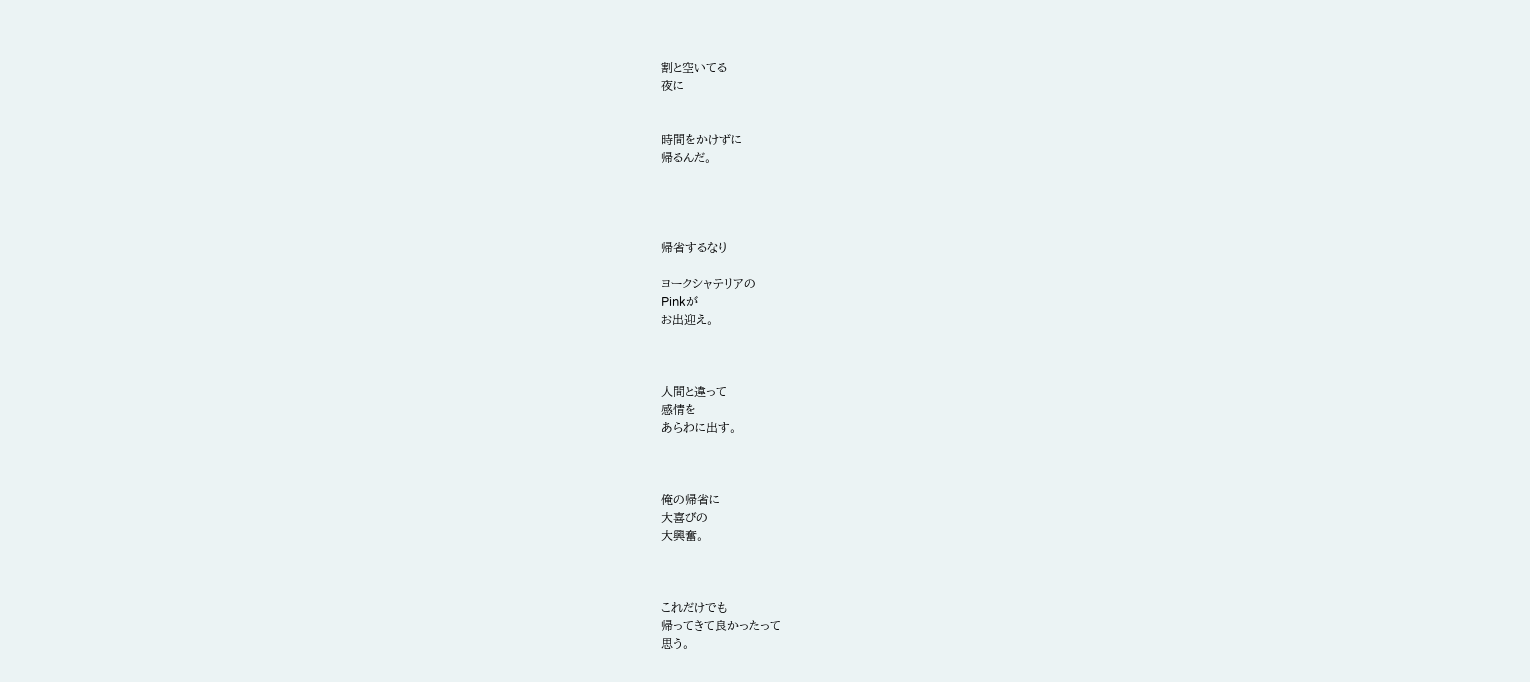割と空いてる
夜に


時間をかけずに
帰るんだ。




帰省するなり

ヨークシャテリアの
Pinkが
お出迎え。



人間と違って
感情を
あらわに出す。



俺の帰省に
大喜びの
大興奮。



これだけでも
帰ってきて良かったって
思う。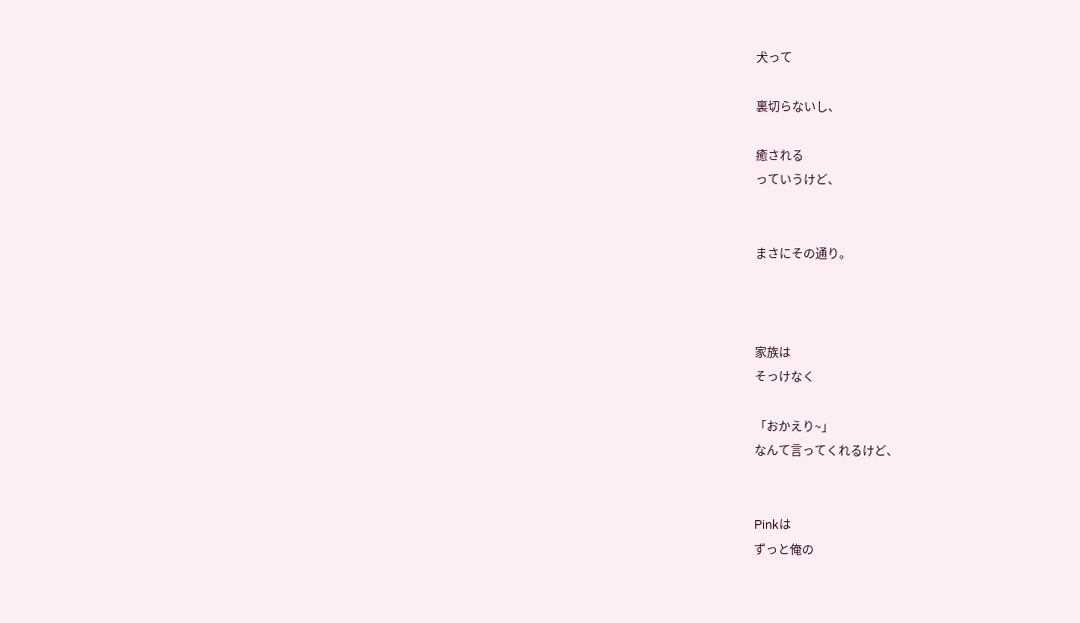犬って

裏切らないし、

癒される
っていうけど、


まさにその通り。



家族は
そっけなく

「おかえり~」
なんて言ってくれるけど、


Pinkは
ずっと俺の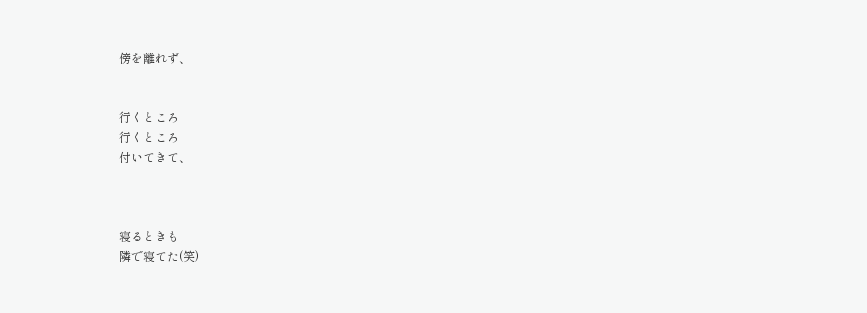傍を離れず、


行くところ
行くところ
付いてきて、



寝るときも
隣で寝てた(笑)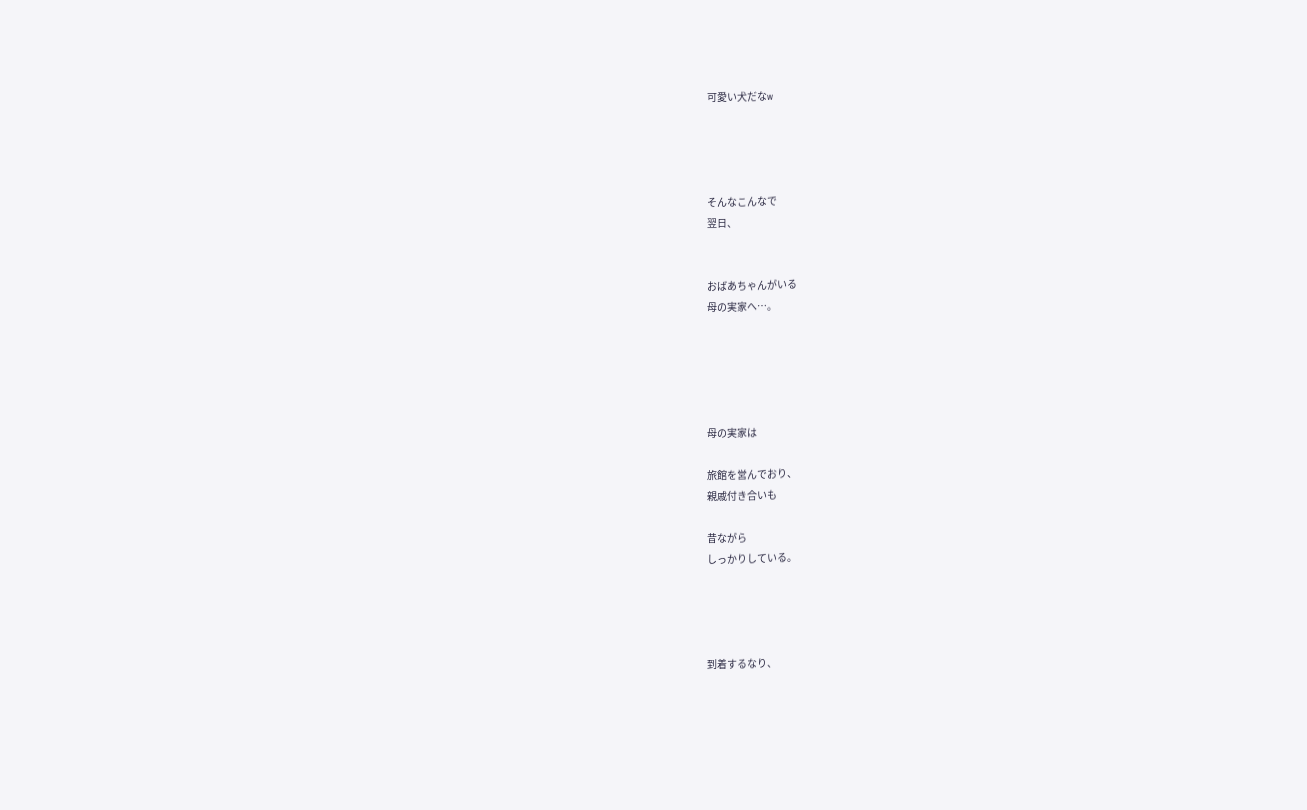可愛い犬だなw




そんなこんなで
翌日、


おばあちゃんがいる
母の実家へ…。





母の実家は

旅館を営んでおり、
親戚付き合いも

昔ながら
しっかりしている。




到着するなり、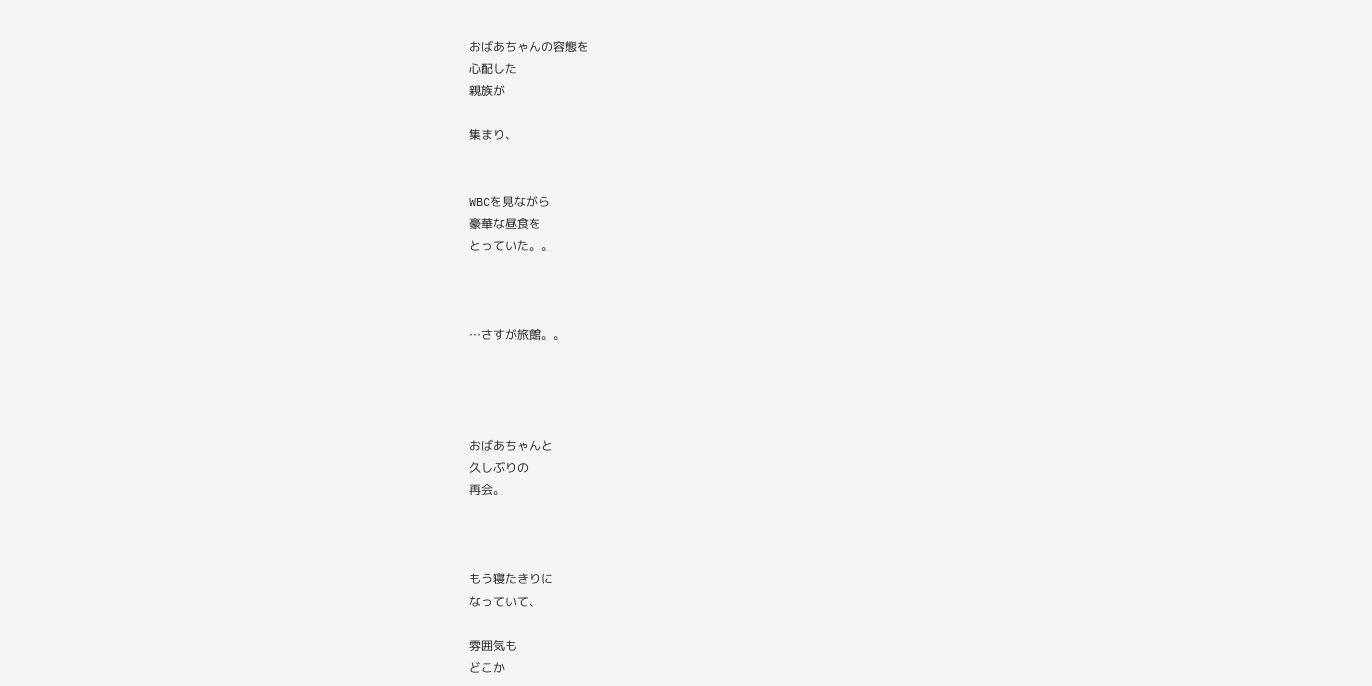おばあちゃんの容態を
心配した
親族が

集まり、


WBCを見ながら
豪華な昼食を
とっていた。。



…さすが旅館。。




おばあちゃんと
久しぶりの
再会。



もう寝たきりに
なっていて、

雰囲気も
どこか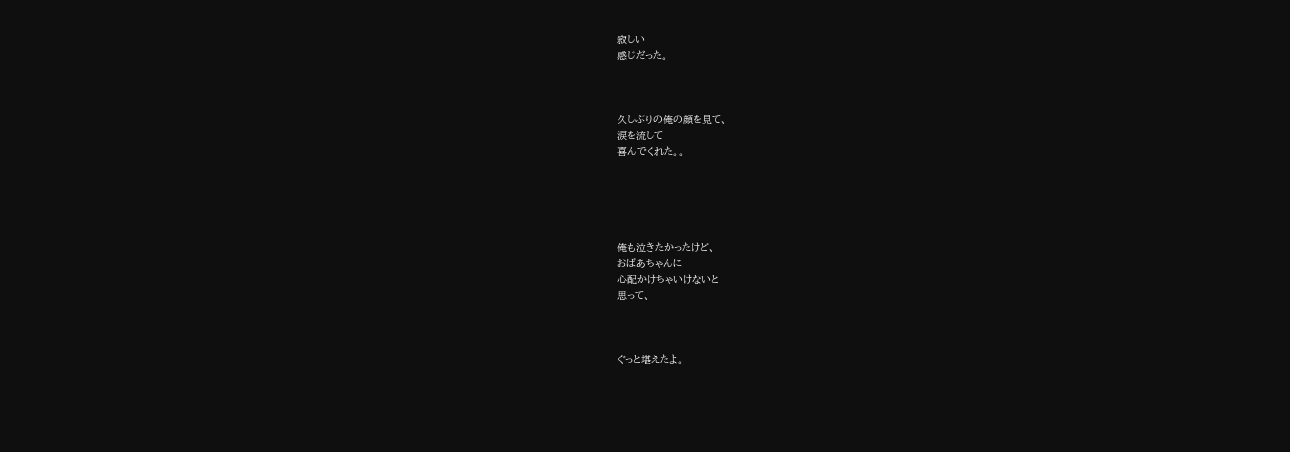寂しい
感じだった。



久しぶりの俺の顔を見て、
涙を流して
喜んでくれた。。





俺も泣きたかったけど、
おばあちゃんに
心配かけちゃいけないと
思って、



ぐっと堪えたよ。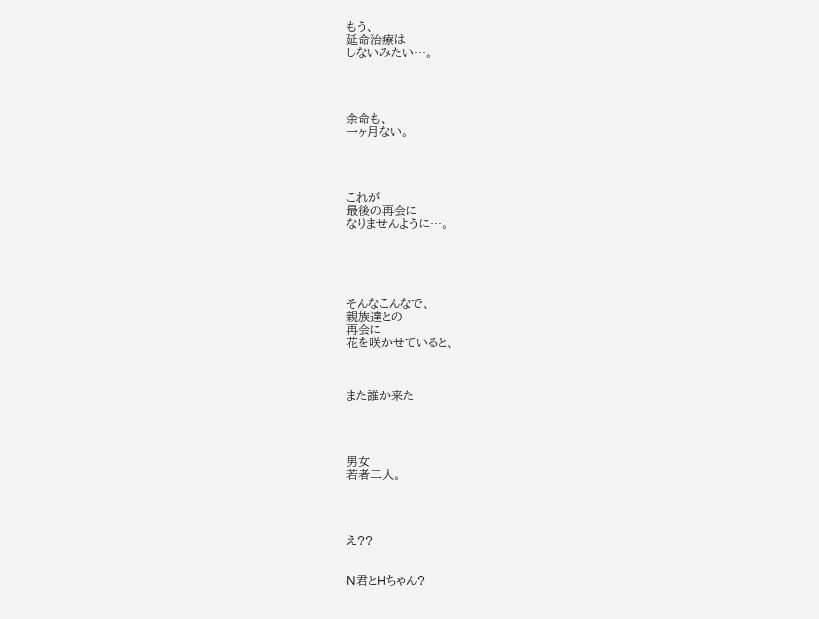もう、
延命治療は
しないみたい…。




余命も、
一ヶ月ない。




これが
最後の再会に
なりませんように…。





そんなこんなで、
親族達との
再会に
花を咲かせていると、



また誰か来た




男女
若者二人。




え??


N君とHちゃん?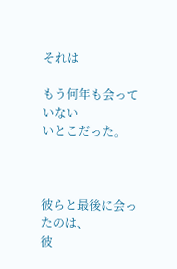それは

もう何年も会っていない
いとこだった。



彼らと最後に会ったのは、
彼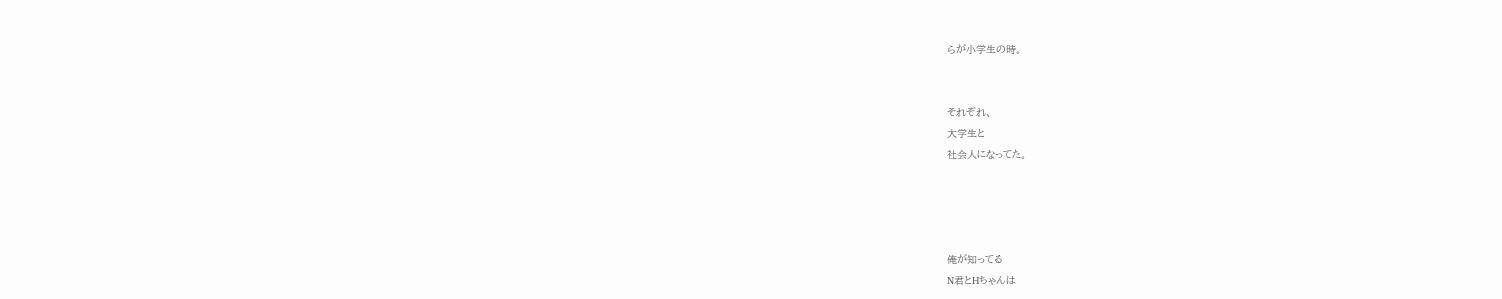らが小学生の時。


それぞれ、
大学生と
社会人になってた。




俺が知ってる
N君とHちゃんは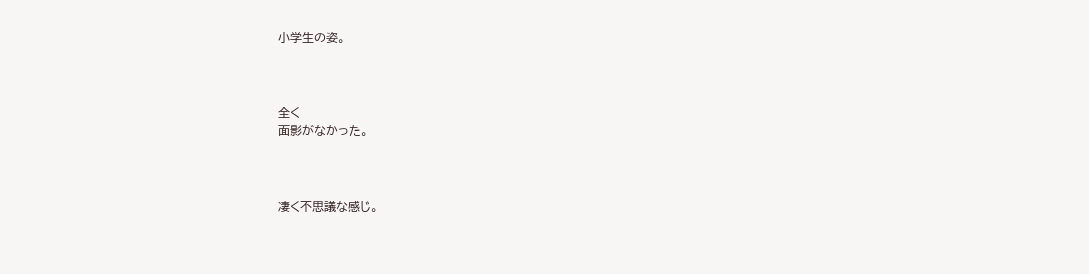小学生の姿。



全く
面影がなかった。



凄く不思議な感じ。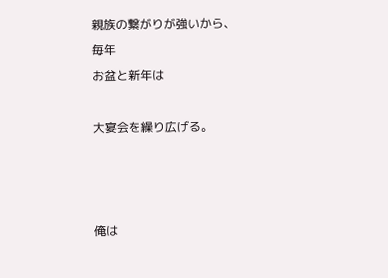親族の繋がりが強いから、
毎年
お盆と新年は

大宴会を繰り広げる。



俺は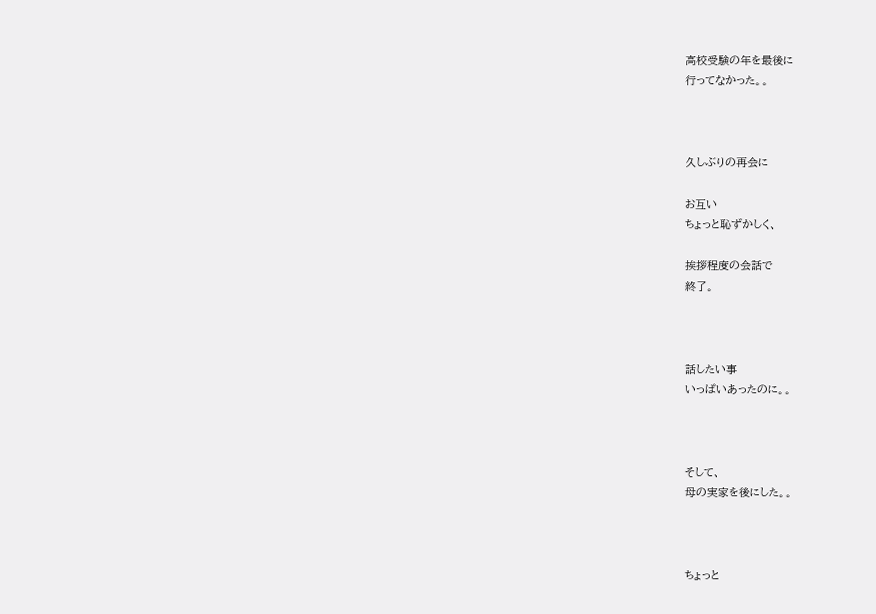高校受験の年を最後に
行ってなかった。。



久しぶりの再会に

お互い
ちょっと恥ずかしく、

挨拶程度の会話で
終了。



話したい事
いっぱいあったのに。。



そして、
母の実家を後にした。。



ちょっと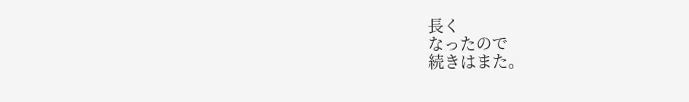長く
なったので
続きはまた。